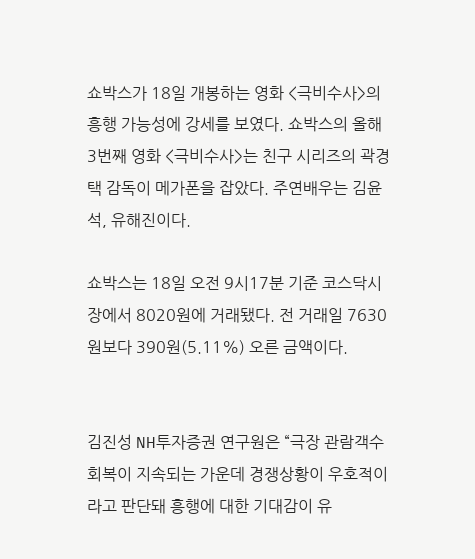쇼박스가 18일 개봉하는 영화 <극비수사>의 흥행 가능성에 강세를 보였다. 쇼박스의 올해 3번째 영화 <극비수사>는 친구 시리즈의 곽경택 감독이 메가폰을 잡았다. 주연배우는 김윤석, 유해진이다.

쇼박스는 18일 오전 9시17분 기준 코스닥시장에서 8020원에 거래됐다. 전 거래일 7630원보다 390원(5.11%) 오른 금액이다.


김진성 NH투자증권 연구원은 “극장 관람객수 회복이 지속되는 가운데 경쟁상황이 우호적이라고 판단돼 흥행에 대한 기대감이 유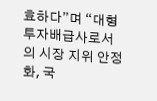효하다”며 “대형 투자배급사로서의 시장 지위 안정화, 국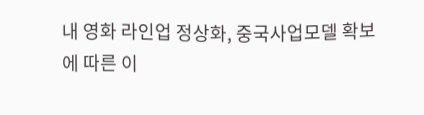내 영화 라인업 정상화, 중국사업모델 확보에 따른 이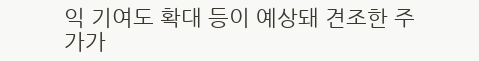익 기여도 확대 등이 예상돼 견조한 주가가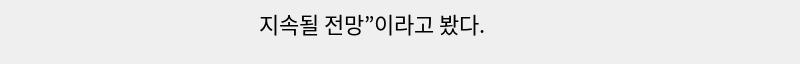지속될 전망”이라고 봤다.